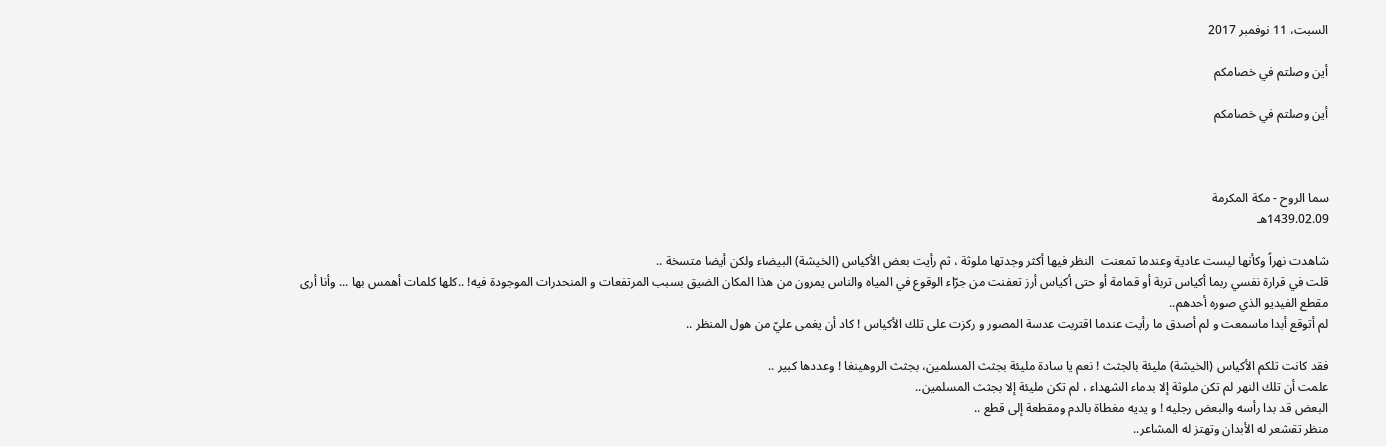السبت، 11 نوفمبر 2017

أين وصلتم في خصامكم

أين وصلتم في خصامكم



سما الروح - مكة المكرمة
1439.02.09هـ

شاهدت نهراً وكأنها ليست عادية وعندما تمعنت  النظر فيها أكثر وجدتها ملوثة ، ثم رأيت بعض الأكياس (الخيشة) البيضاء ولكن أيضا متسخة ..
قلت في قرارة نفسي ربما أكياس تربة أو قمامة أو حتى أكياس أرز تعفنت من جرّاء الوقوع في المياه والناس يمرون من هذا المكان الضيق بسبب المرتفعات و المنحدرات الموجودة فيه! ..كلها كلمات أهمس بها ... وأنا أرى مقطع الفيديو الذي صوره أحدهم..
لم أتوقع أبدا ماسمعت و لم أصدق ما رأيت عندما اقتربت عدسة المصور و ركزت على تلك الأكياس ! كاد أن يغمى عليّ من هول المنظر ..

فقد كانت تلكم الأكياس (الخيشة) مليئة بالجثث ! نعم يا سادة مليئة بجثث المسلمين، بجثث الروهينغا ! وعددها كبير ..
علمت أن تلك النهر لم تكن ملوثة إلا بدماء الشهداء ، لم تكن مليئة إلا بجثث المسلمين..
البعض قد بدا رأسه والبعض رجليه ! و يديه مغطاة بالدم ومقطعة إلى قطع ..
منظر تقشعر له الأبدان وتهتز له المشاعر..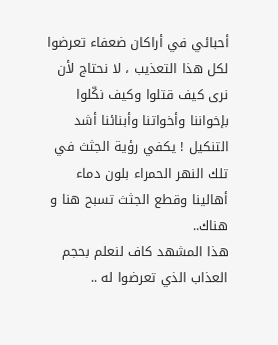أحبائي في أراكان ضعفاء تعرضوا لكل هذا التعذيب ، لا نحتاج لأن نرى كيف قتلوا وكيف نكّلوا بإخواننا وأخواتنا وأبنائنا أشد التنكيل ! يكفي رؤية الجثث في تلك النهر الحمراء بلون دماء أهالينا وقطع الجثث تسبح هنا و هناك..
هذا المشهد كاف لنعلم بحجم العذاب الذي تعرضوا له ..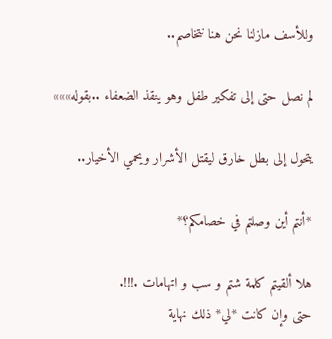وللأسف مازلنا نحن هنا نتخاصم..

لم نصل حتى إلى تفكير طفل وهو ينقذ الضعفاء ..بقوله»»»

يتحول إلى بطل خارق ليقتل الأشرار ويحمي الأخيار..

*أنتم أين وصلتم في خصامكم؟*

هلا ألقيتم كلمة شتم و سب و اتهامات .!!!.
حتى وإن كانت *لي* ذلك نهاية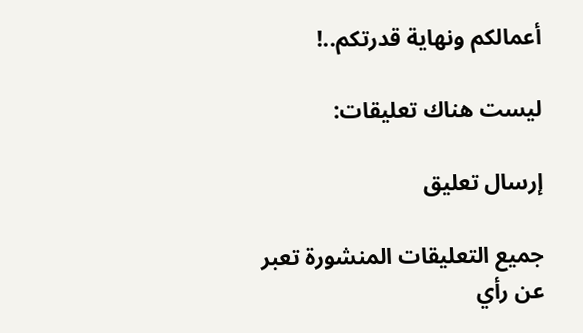أعمالكم ونهاية قدرتكم..!

ليست هناك تعليقات:

إرسال تعليق

جميع التعليقات المنشورة تعبر عن رأي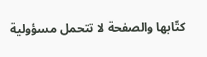كتّابها والصفحة لا تتحمل مسؤولية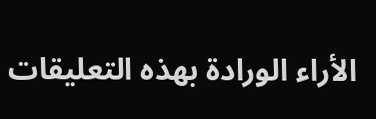الأراء الورادة بهذه التعليقات